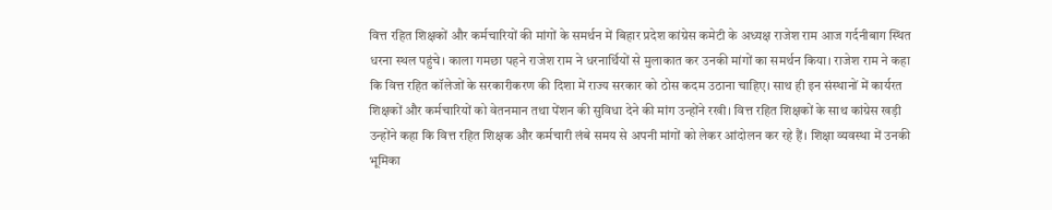वित्त रहित शिक्षकों और कर्मचारियों की मांगों के समर्थन में बिहार प्रदेश कांग्रेस कमेटी के अध्यक्ष राजेश राम आज गर्दनीबाग स्थित धरना स्थल पहुंचे। काला गमछा पहने राजेश राम ने धरनार्थियों से मुलाकात कर उनकी मांगों का समर्थन किया। राजेश राम ने कहा कि वित्त रहित कॉलेजों के सरकारीकरण की दिशा में राज्य सरकार को ठोस कदम उठाना चाहिए। साथ ही इन संस्थानों में कार्यरत शिक्षकों और कर्मचारियों को वेतनमान तथा पेंशन की सुविधा देने की मांग उन्होंने रखी। वित्त रहित शिक्षकों के साथ कांग्रेस खड़ी उन्होंने कहा कि वित्त रहित शिक्षक और कर्मचारी लंबे समय से अपनी मांगों को लेकर आंदोलन कर रहे हैं। शिक्षा व्यवस्था में उनकी भूमिका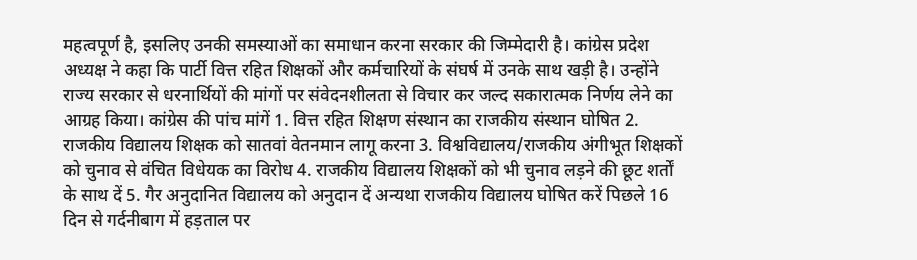महत्वपूर्ण है, इसलिए उनकी समस्याओं का समाधान करना सरकार की जिम्मेदारी है। कांग्रेस प्रदेश अध्यक्ष ने कहा कि पार्टी वित्त रहित शिक्षकों और कर्मचारियों के संघर्ष में उनके साथ खड़ी है। उन्होंने राज्य सरकार से धरनार्थियों की मांगों पर संवेदनशीलता से विचार कर जल्द सकारात्मक निर्णय लेने का आग्रह किया। कांग्रेस की पांच मांगें 1. वित्त रहित शिक्षण संस्थान का राजकीय संस्थान घोषित 2. राजकीय विद्यालय शिक्षक को सातवां वेतनमान लागू करना 3. विश्वविद्यालय/राजकीय अंगीभूत शिक्षकों को चुनाव से वंचित विधेयक का विरोध 4. राजकीय विद्यालय शिक्षकों को भी चुनाव लड़ने की छूट शर्तों के साथ दें 5. गैर अनुदानित विद्यालय को अनुदान दें अन्यथा राजकीय विद्यालय घोषित करें पिछले 16 दिन से गर्दनीबाग में हड़ताल पर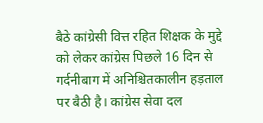बैठे कांग्रेसी वित्त रहित शिक्षक के मुद्दे को लेकर कांग्रेस पिछले 16 दिन से गर्दनीबाग में अनिश्चितकालीन हड़ताल पर बैठी है। कांग्रेस सेवा दल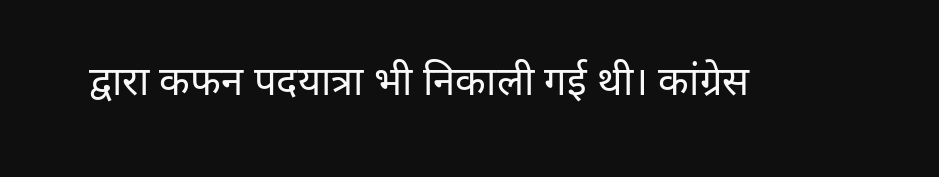द्वारा कफन पदयात्रा भी निकाली गई थी। कांग्रेस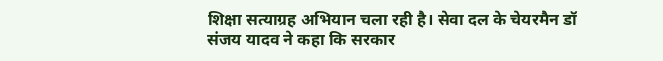शिक्षा सत्याग्रह अभियान चला रही है। सेवा दल के चेयरमैन डॉ संजय यादव ने कहा कि सरकार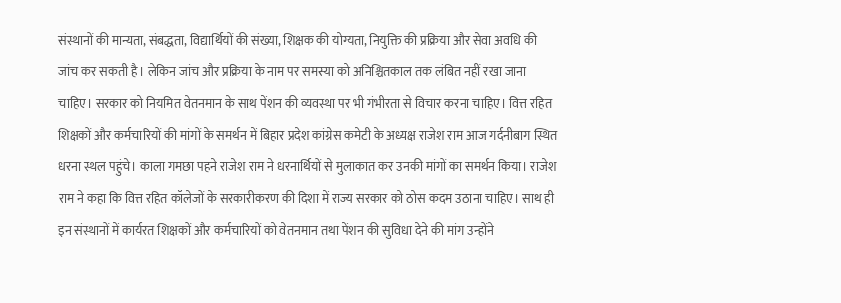संस्थानों की मान्यता, संबद्धता, विद्यार्थियों की संख्या, शिक्षक की योग्यता, नियुक्ति की प्रक्रिया और सेवा अवधि की जांच कर सकती है। लेकिन जांच और प्रक्रिया के नाम पर समस्या को अनिश्चितकाल तक लंबित नहीं रखा जाना चाहिए। सरकार को नियमित वेतनमान के साथ पेंशन की व्यवस्था पर भी गंभीरता से विचार करना चाहिए। वित्त रहित शिक्षकों और कर्मचारियों की मांगों के समर्थन में बिहार प्रदेश कांग्रेस कमेटी के अध्यक्ष राजेश राम आज गर्दनीबाग स्थित धरना स्थल पहुंचे। काला गमछा पहने राजेश राम ने धरनार्थियों से मुलाकात कर उनकी मांगों का समर्थन किया। राजेश राम ने कहा कि वित्त रहित कॉलेजों के सरकारीकरण की दिशा में राज्य सरकार को ठोस कदम उठाना चाहिए। साथ ही इन संस्थानों में कार्यरत शिक्षकों और कर्मचारियों को वेतनमान तथा पेंशन की सुविधा देने की मांग उन्होंने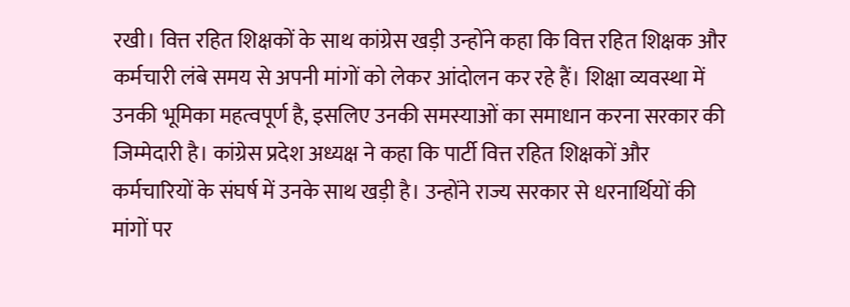रखी। वित्त रहित शिक्षकों के साथ कांग्रेस खड़ी उन्होंने कहा कि वित्त रहित शिक्षक और कर्मचारी लंबे समय से अपनी मांगों को लेकर आंदोलन कर रहे हैं। शिक्षा व्यवस्था में उनकी भूमिका महत्वपूर्ण है, इसलिए उनकी समस्याओं का समाधान करना सरकार की जिम्मेदारी है। कांग्रेस प्रदेश अध्यक्ष ने कहा कि पार्टी वित्त रहित शिक्षकों और कर्मचारियों के संघर्ष में उनके साथ खड़ी है। उन्होंने राज्य सरकार से धरनार्थियों की मांगों पर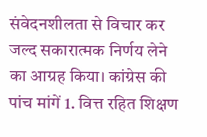संवेदनशीलता से विचार कर जल्द सकारात्मक निर्णय लेने का आग्रह किया। कांग्रेस की पांच मांगें 1. वित्त रहित शिक्षण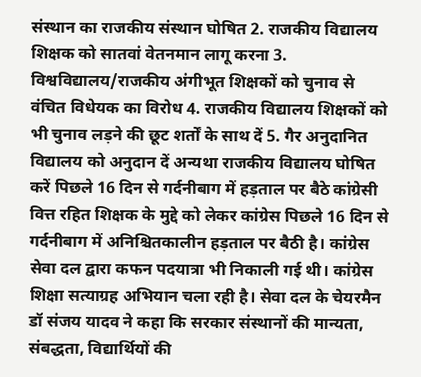संस्थान का राजकीय संस्थान घोषित 2. राजकीय विद्यालय शिक्षक को सातवां वेतनमान लागू करना 3. विश्वविद्यालय/राजकीय अंगीभूत शिक्षकों को चुनाव से वंचित विधेयक का विरोध 4. राजकीय विद्यालय शिक्षकों को भी चुनाव लड़ने की छूट शर्तों के साथ दें 5. गैर अनुदानित विद्यालय को अनुदान दें अन्यथा राजकीय विद्यालय घोषित करें पिछले 16 दिन से गर्दनीबाग में हड़ताल पर बैठे कांग्रेसी वित्त रहित शिक्षक के मुद्दे को लेकर कांग्रेस पिछले 16 दिन से गर्दनीबाग में अनिश्चितकालीन हड़ताल पर बैठी है। कांग्रेस सेवा दल द्वारा कफन पदयात्रा भी निकाली गई थी। कांग्रेस शिक्षा सत्याग्रह अभियान चला रही है। सेवा दल के चेयरमैन डॉ संजय यादव ने कहा कि सरकार संस्थानों की मान्यता, संबद्धता, विद्यार्थियों की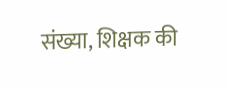संख्या, शिक्षक की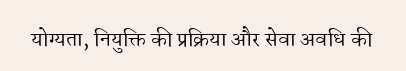योग्यता, नियुक्ति की प्रक्रिया और सेवा अवधि की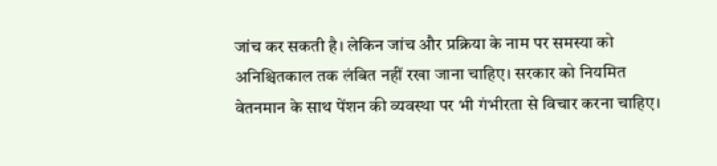जांच कर सकती है। लेकिन जांच और प्रक्रिया के नाम पर समस्या को अनिश्चितकाल तक लंबित नहीं रखा जाना चाहिए। सरकार को नियमित वेतनमान के साथ पेंशन की व्यवस्था पर भी गंभीरता से विचार करना चाहिए।